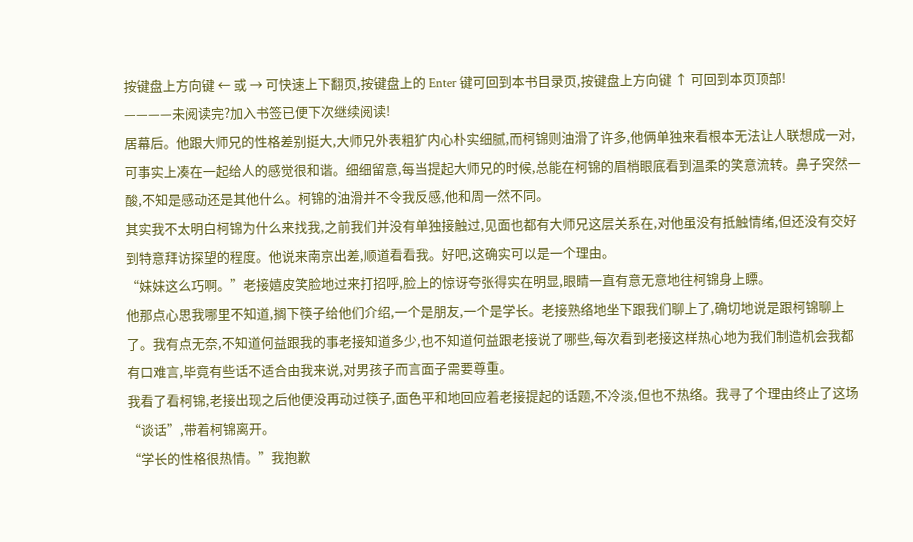按键盘上方向键 ← 或 → 可快速上下翻页,按键盘上的 Enter 键可回到本书目录页,按键盘上方向键 ↑ 可回到本页顶部!
————未阅读完?加入书签已便下次继续阅读!
居幕后。他跟大师兄的性格差别挺大,大师兄外表粗犷内心朴实细腻,而柯锦则油滑了许多,他俩单独来看根本无法让人联想成一对,可事实上凑在一起给人的感觉很和谐。细细留意,每当提起大师兄的时候,总能在柯锦的眉梢眼底看到温柔的笑意流转。鼻子突然一酸,不知是感动还是其他什么。柯锦的油滑并不令我反感,他和周一然不同。
其实我不太明白柯锦为什么来找我,之前我们并没有单独接触过,见面也都有大师兄这层关系在,对他虽没有抵触情绪,但还没有交好到特意拜访探望的程度。他说来南京出差,顺道看看我。好吧,这确实可以是一个理由。
“妹妹这么巧啊。”老接嬉皮笑脸地过来打招呼,脸上的惊讶夸张得实在明显,眼睛一直有意无意地往柯锦身上瞟。
他那点心思我哪里不知道,搁下筷子给他们介绍,一个是朋友,一个是学长。老接熟络地坐下跟我们聊上了,确切地说是跟柯锦聊上了。我有点无奈,不知道何益跟我的事老接知道多少,也不知道何益跟老接说了哪些,每次看到老接这样热心地为我们制造机会我都有口难言,毕竟有些话不适合由我来说,对男孩子而言面子需要尊重。
我看了看柯锦,老接出现之后他便没再动过筷子,面色平和地回应着老接提起的话题,不冷淡,但也不热络。我寻了个理由终止了这场“谈话”,带着柯锦离开。
“学长的性格很热情。”我抱歉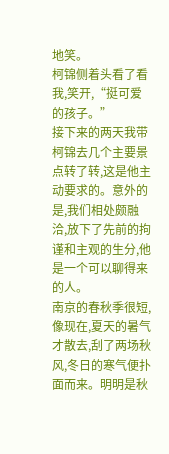地笑。
柯锦侧着头看了看我,笑开,“挺可爱的孩子。”
接下来的两天我带柯锦去几个主要景点转了转,这是他主动要求的。意外的是,我们相处颇融洽,放下了先前的拘谨和主观的生分,他是一个可以聊得来的人。
南京的春秋季很短,像现在,夏天的暑气才散去,刮了两场秋风,冬日的寒气便扑面而来。明明是秋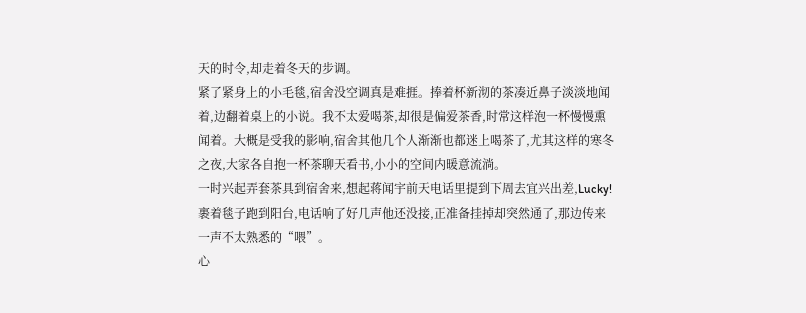天的时令,却走着冬天的步调。
紧了紧身上的小毛毯,宿舍没空调真是难捱。捧着杯新沏的茶凑近鼻子淡淡地闻着,边翻着桌上的小说。我不太爱喝茶,却很是偏爱茶香,时常这样泡一杯慢慢熏闻着。大概是受我的影响,宿舍其他几个人渐渐也都迷上喝茶了,尤其这样的寒冬之夜,大家各自抱一杯茶聊天看书,小小的空间内暖意流淌。
一时兴起弄套茶具到宿舍来,想起蒋闻宇前天电话里提到下周去宜兴出差,Lucky!裹着毯子跑到阳台,电话响了好几声他还没接,正准备挂掉却突然通了,那边传来一声不太熟悉的“喂”。
心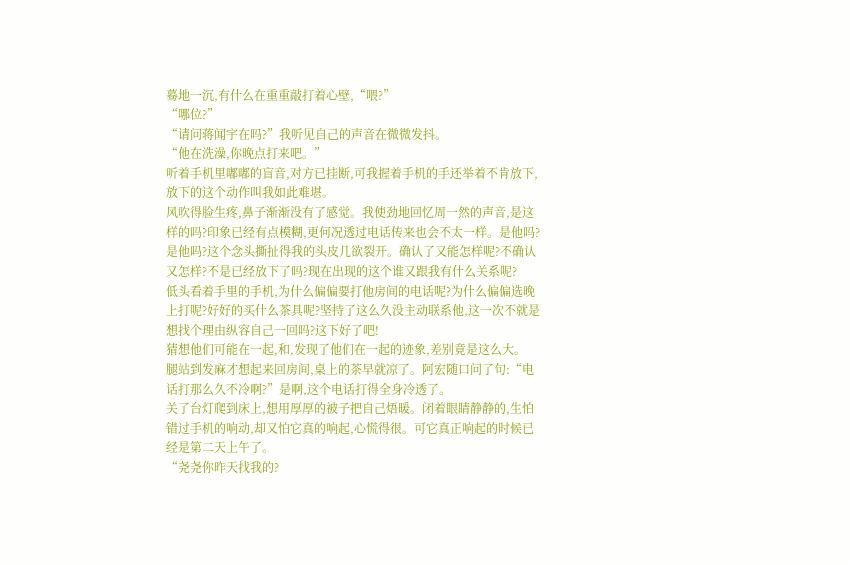蓦地一沉,有什么在重重敲打着心壁,“喂?”
“哪位?”
“请问蒋闻宇在吗?”我听见自己的声音在微微发抖。
“他在洗澡,你晚点打来吧。”
听着手机里嘟嘟的盲音,对方已挂断,可我握着手机的手还举着不肯放下,放下的这个动作叫我如此难堪。
风吹得脸生疼,鼻子渐渐没有了感觉。我使劲地回忆周一然的声音,是这样的吗?印象已经有点模糊,更何况透过电话传来也会不太一样。是他吗?是他吗?这个念头撕扯得我的头皮几欲裂开。确认了又能怎样呢?不确认又怎样?不是已经放下了吗?现在出现的这个谁又跟我有什么关系呢?
低头看着手里的手机,为什么偏偏要打他房间的电话呢?为什么偏偏选晚上打呢?好好的买什么茶具呢?坚持了这么久没主动联系他,这一次不就是想找个理由纵容自己一回吗?这下好了吧!
猜想他们可能在一起,和,发现了他们在一起的迹象,差别竟是这么大。
腿站到发麻才想起来回房间,桌上的茶早就凉了。阿宏随口问了句:“电话打那么久不冷啊?”是啊,这个电话打得全身冷透了。
关了台灯爬到床上,想用厚厚的被子把自己焐暖。闭着眼睛静静的,生怕错过手机的响动,却又怕它真的响起,心慌得很。可它真正响起的时候已经是第二天上午了。
“尧尧你昨天找我的?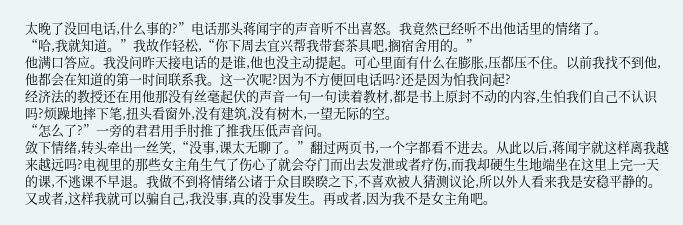太晚了没回电话,什么事的?”电话那头蒋闻宇的声音听不出喜怒。我竟然已经听不出他话里的情绪了。
“哈,我就知道。”我故作轻松,“你下周去宜兴帮我带套茶具吧,搁宿舍用的。”
他满口答应。我没问昨天接电话的是谁,他也没主动提起。可心里面有什么在膨胀,压都压不住。以前我找不到他,他都会在知道的第一时间联系我。这一次呢?因为不方便回电话吗?还是因为怕我问起?
经济法的教授还在用他那没有丝毫起伏的声音一句一句读着教材,都是书上原封不动的内容,生怕我们自己不认识吗?烦躁地摔下笔,扭头看窗外,没有建筑,没有树木,一望无际的空。
“怎么了?”一旁的君君用手肘推了推我压低声音问。
敛下情绪,转头牵出一丝笑,“没事,课太无聊了。”翻过两页书,一个字都看不进去。从此以后,蒋闻宇就这样离我越来越远吗?电视里的那些女主角生气了伤心了就会夺门而出去发泄或者疗伤,而我却硬生生地端坐在这里上完一天的课,不逃课不早退。我做不到将情绪公诸于众目睽睽之下,不喜欢被人猜测议论,所以外人看来我是安稳平静的。又或者,这样我就可以骗自己,我没事,真的没事发生。再或者,因为我不是女主角吧。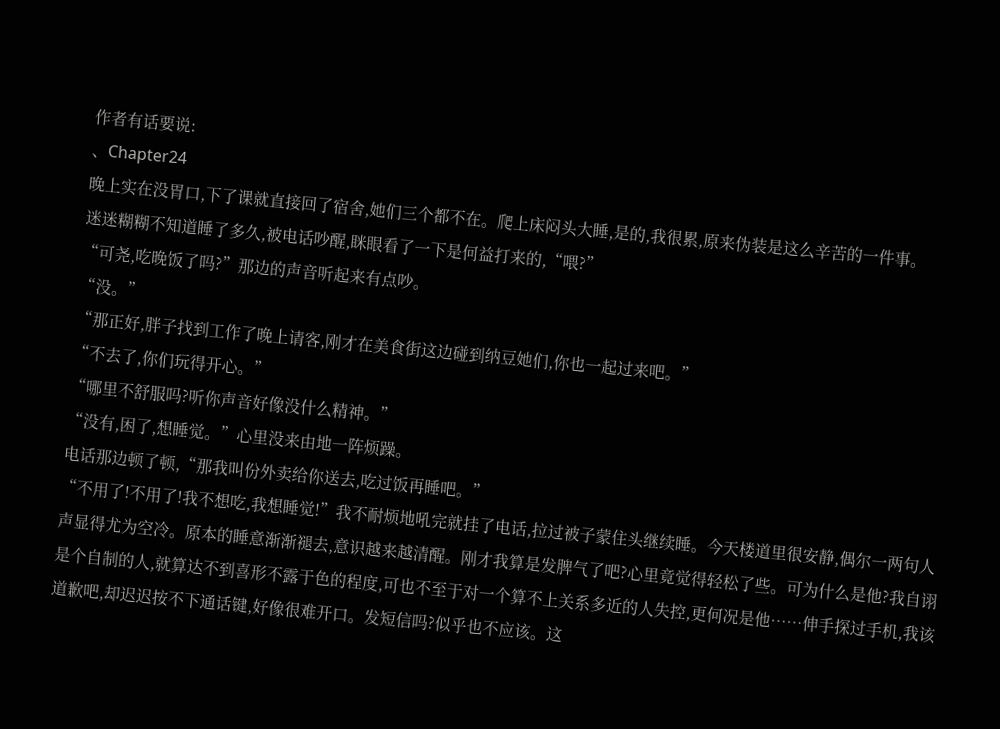作者有话要说:
、Chapter24
晚上实在没胃口,下了课就直接回了宿舍,她们三个都不在。爬上床闷头大睡,是的,我很累,原来伪装是这么辛苦的一件事。
迷迷糊糊不知道睡了多久,被电话吵醒,眯眼看了一下是何益打来的,“喂?”
“可尧,吃晚饭了吗?”那边的声音听起来有点吵。
“没。”
“那正好,胖子找到工作了晚上请客,刚才在美食街这边碰到纳豆她们,你也一起过来吧。”
“不去了,你们玩得开心。”
“哪里不舒服吗?听你声音好像没什么精神。”
“没有,困了,想睡觉。”心里没来由地一阵烦躁。
电话那边顿了顿,“那我叫份外卖给你送去,吃过饭再睡吧。”
“不用了!不用了!我不想吃,我想睡觉!”我不耐烦地吼完就挂了电话,拉过被子蒙住头继续睡。今天楼道里很安静,偶尔一两句人声显得尤为空冷。原本的睡意渐渐褪去,意识越来越清醒。刚才我算是发脾气了吧?心里竟觉得轻松了些。可为什么是他?我自诩是个自制的人,就算达不到喜形不露于色的程度,可也不至于对一个算不上关系多近的人失控,更何况是他……伸手探过手机,我该道歉吧,却迟迟按不下通话键,好像很难开口。发短信吗?似乎也不应该。这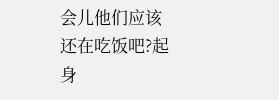会儿他们应该还在吃饭吧?起身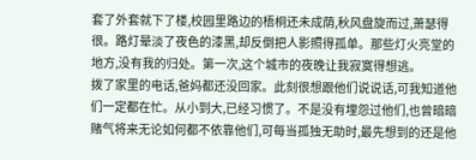套了外套就下了楼,校园里路边的梧桐还未成荫,秋风盘旋而过,萧瑟得很。路灯晕淡了夜色的漆黑,却反倒把人影照得孤单。那些灯火亮堂的地方,没有我的归处。第一次,这个城市的夜晚让我寂寞得想逃。
拨了家里的电话,爸妈都还没回家。此刻很想跟他们说说话,可我知道他们一定都在忙。从小到大,已经习惯了。不是没有埋怨过他们,也曾暗暗赌气将来无论如何都不依靠他们,可每当孤独无助时,最先想到的还是他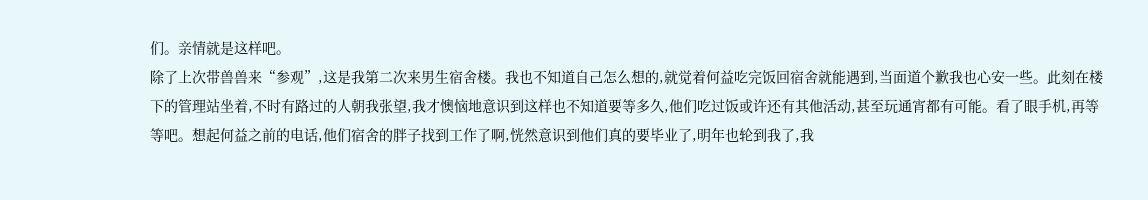们。亲情就是这样吧。
除了上次带兽兽来“参观”,这是我第二次来男生宿舍楼。我也不知道自己怎么想的,就觉着何益吃完饭回宿舍就能遇到,当面道个歉我也心安一些。此刻在楼下的管理站坐着,不时有路过的人朝我张望,我才懊恼地意识到这样也不知道要等多久,他们吃过饭或许还有其他活动,甚至玩通宵都有可能。看了眼手机,再等等吧。想起何益之前的电话,他们宿舍的胖子找到工作了啊,恍然意识到他们真的要毕业了,明年也轮到我了,我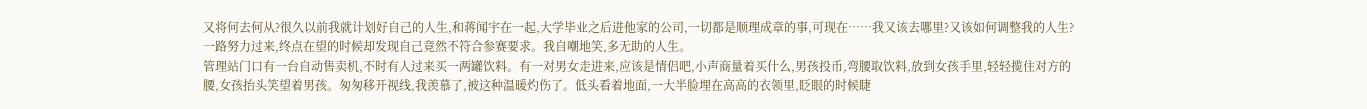又将何去何从?很久以前我就计划好自己的人生,和蒋闻宇在一起,大学毕业之后进他家的公司,一切都是顺理成章的事,可现在……我又该去哪里?又该如何调整我的人生?一路努力过来,终点在望的时候却发现自己竟然不符合参赛要求。我自嘲地笑,多无助的人生。
管理站门口有一台自动售卖机,不时有人过来买一两罐饮料。有一对男女走进来,应该是情侣吧,小声商量着买什么,男孩投币,弯腰取饮料,放到女孩手里,轻轻揽住对方的腰,女孩抬头笑望着男孩。匆匆移开视线,我羡慕了,被这种温暖灼伤了。低头看着地面,一大半脸埋在高高的衣领里,眨眼的时候睫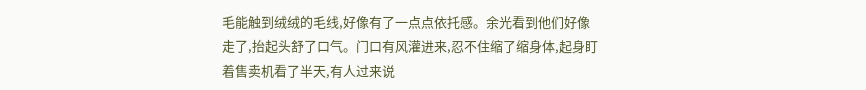毛能触到绒绒的毛线,好像有了一点点依托感。余光看到他们好像走了,抬起头舒了口气。门口有风灌进来,忍不住缩了缩身体,起身盯着售卖机看了半天,有人过来说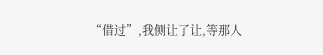“借过”,我侧让了让,等那人